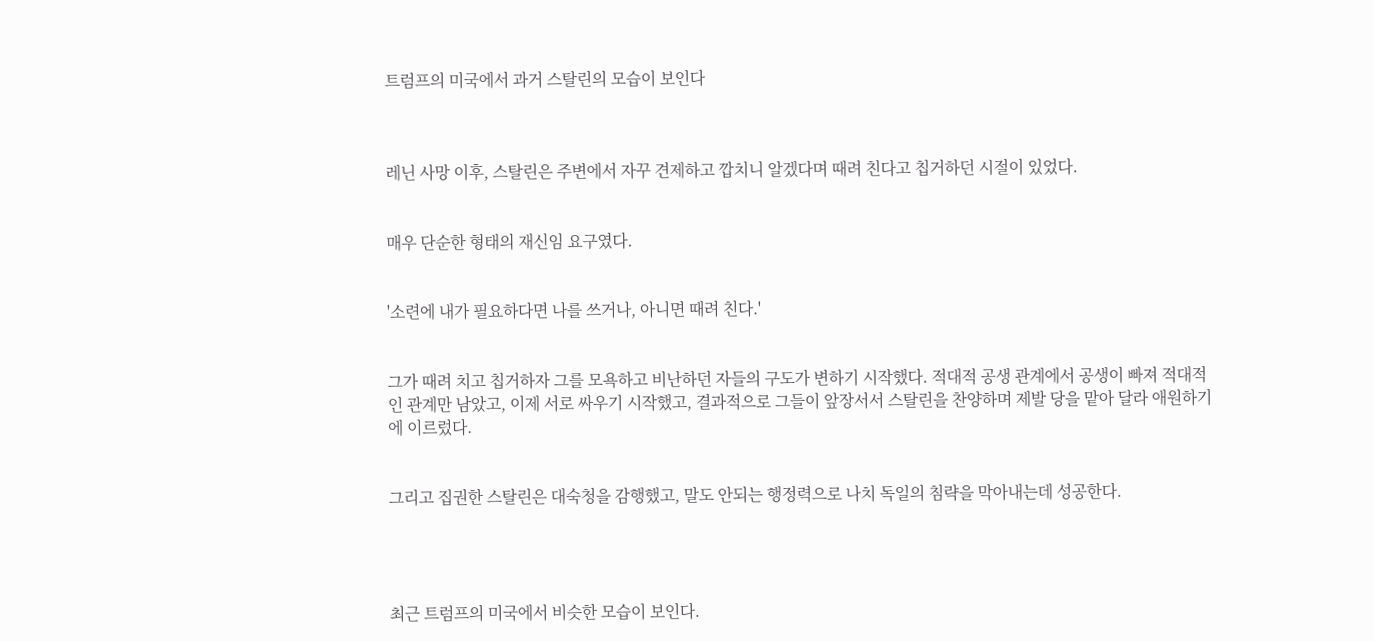트럼프의 미국에서 과거 스탈린의 모습이 보인다



레닌 사망 이후, 스탈린은 주변에서 자꾸 견제하고 깝치니 알겠다며 때려 친다고 칩거하던 시절이 있었다.


매우 단순한 형태의 재신임 요구였다.


'소련에 내가 필요하다면 나를 쓰거나, 아니면 때려 친다.'


그가 때려 치고 칩거하자 그를 모욕하고 비난하던 자들의 구도가 변하기 시작했다. 적대적 공생 관계에서 공생이 빠져 적대적인 관계만 남았고, 이제 서로 싸우기 시작했고, 결과적으로 그들이 앞장서서 스탈린을 찬양하며 제발 당을 맡아 달라 애원하기에 이르렀다.


그리고 집권한 스탈린은 대숙청을 감행했고, 말도 안되는 행정력으로 나치 독일의 침략을 막아내는데 성공한다.




최근 트럼프의 미국에서 비슷한 모습이 보인다.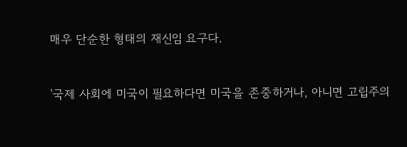매우 단순한 형태의 재신임 요구다.


'국제 사회에 미국이 필요하다면 미국을 존중하거나, 아니면 고립주의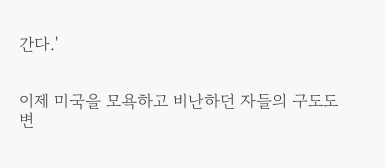간다.'


이제 미국을 모욕하고 비난하던 자들의 구도도 변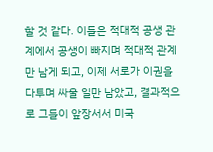할 것 같다. 이들은 적대적 공생 관계에서 공생이 빠지며 적대적 관계만 남게 되고, 이제 서로가 이권을 다투며 싸울 일만 남았고, 결과적으로 그들이 앞장서서 미국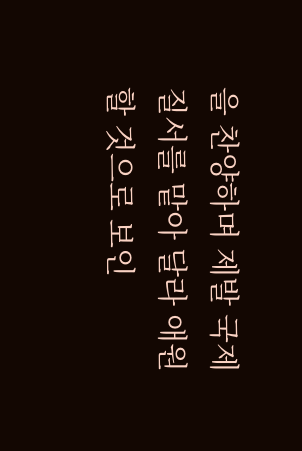을 찬양하며 제발 국제 질서를 맡아 달라 애원할 것으로 보인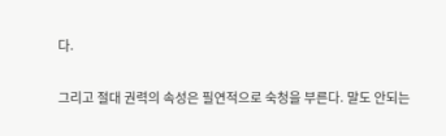다.


그리고 절대 권력의 속성은 필연적으로 숙청을 부른다. 말도 안되는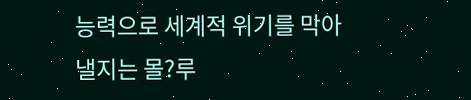능력으로 세계적 위기를 막아낼지는 몰?루